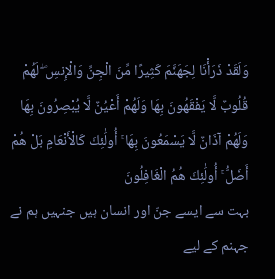وَلَقَدْ ذَرَأْنَا لِجَهَنَّمَ كَثِيرًا مِّنَ الْجِنِّ وَالْإِنسِ ۖ لَهُمْ قُلُوبٌ لَّا يَفْقَهُونَ بِهَا وَلَهُمْ أَعْيُنٌ لَّا يُبْصِرُونَ بِهَا وَلَهُمْ آذَانٌ لَّا يَسْمَعُونَ بِهَا ۚ أُولَٰئِكَ كَالْأَنْعَامِ بَلْ هُمْ أَضَلُّ ۚ أُولَٰئِكَ هُمُ الْغَافِلُونَ
بہت سے ایسے جنّ اور انسان ہیں جنہیں ہم نے جہنم کے لیے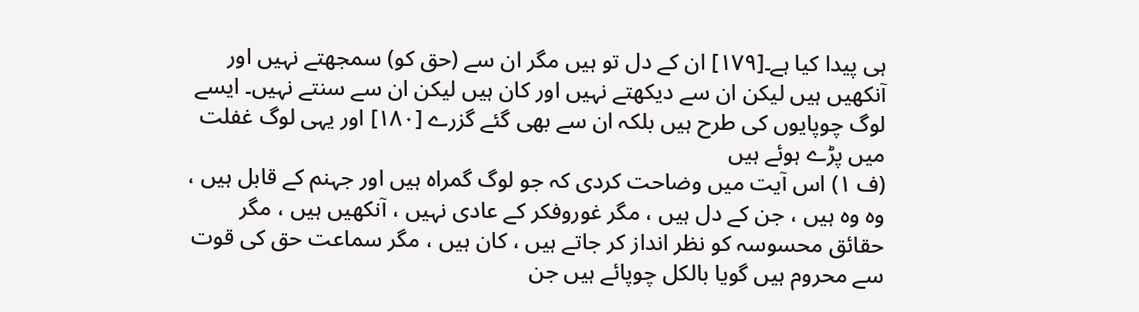ہی پیدا کیا ہے۔[١٧٩] ان کے دل تو ہیں مگر ان سے (حق کو) سمجھتے نہیں اور آنکھیں ہیں لیکن ان سے دیکھتے نہیں اور کان ہیں لیکن ان سے سنتے نہیں۔ ایسے لوگ چوپایوں کی طرح ہیں بلکہ ان سے بھی گئے گزرے [١٨٠] اور یہی لوگ غفلت میں پڑے ہوئے ہیں
(ف ١) اس آیت میں وضاحت کردی کہ جو لوگ گمراہ ہیں اور جہنم کے قابل ہیں ، وہ وہ ہیں ، جن کے دل ہیں ، مگر غوروفکر کے عادی نہیں ، آنکھیں ہیں ، مگر حقائق محسوسہ کو نظر انداز کر جاتے ہیں ، کان ہیں ، مگر سماعت حق کی قوت سے محروم ہیں گویا بالکل چوپائے ہیں جن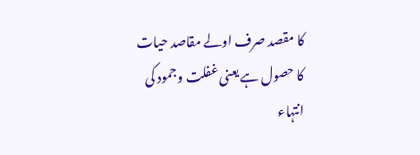کا مقصد صرف اولے مقاصد حیات کا حصول ہے یعنی غفلت وجمود کی انتہاء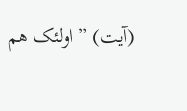(آیت) ” اولئک ھم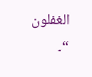الغفلون “۔